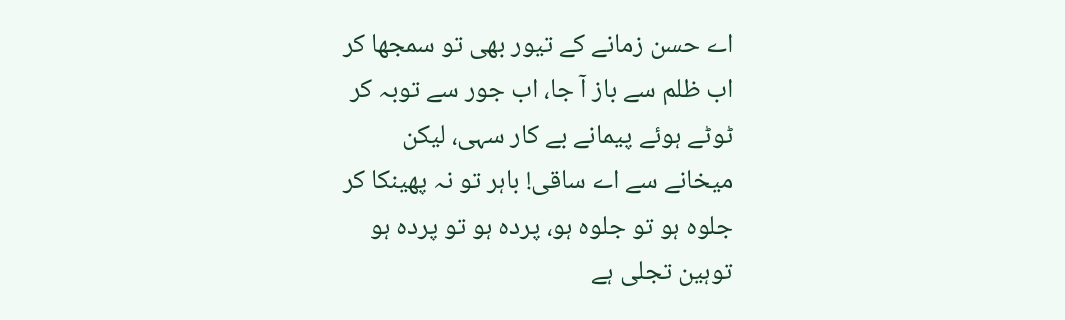اے حسن زمانے کے تیور بھی تو سمجھا کر
اب ظلم سے باز آ جا، اب جور سے توبہ کر
ٹوٹے ہوئے پیمانے بے کار سہی، لیکن
میخانے سے اے ساقی! باہر تو نہ پھینکا کر
جلوہ ہو تو جلوہ ہو، پردہ ہو تو پردہ ہو
توہین تجلی ہے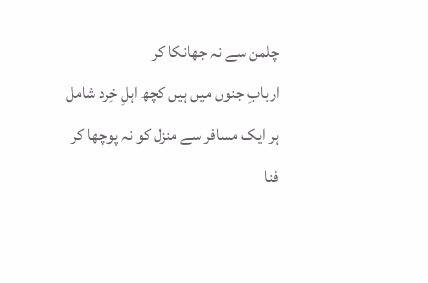چلمن سے نہ جھانکا کر
اربابِ جنوں میں ہیں کچھ اہلِ خِرد شامل
ہر ایک مسافر سے منزل کو نہ پوچھا کر
فنا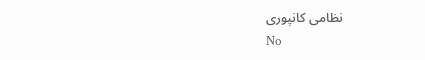نظامی کانپوری
No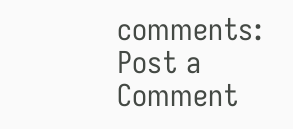comments:
Post a Comment